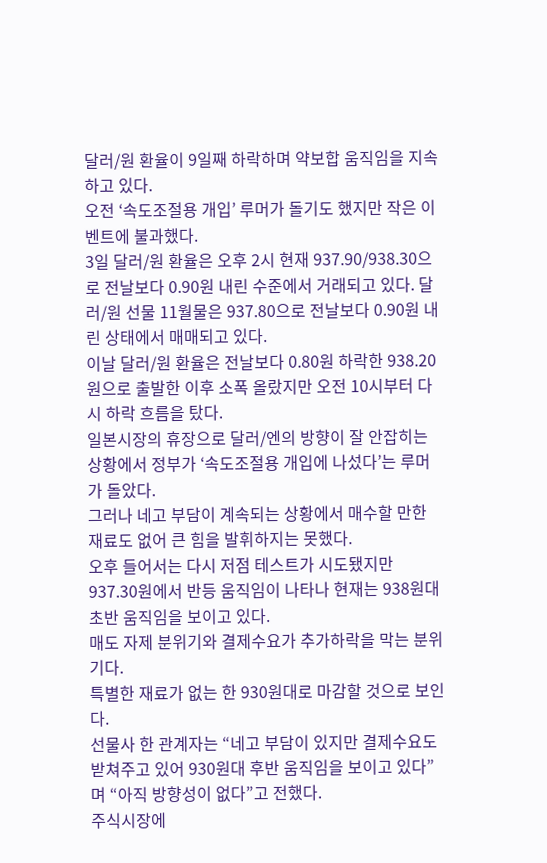달러/원 환율이 9일째 하락하며 약보합 움직임을 지속하고 있다.
오전 ‘속도조절용 개입’ 루머가 돌기도 했지만 작은 이벤트에 불과했다.
3일 달러/원 환율은 오후 2시 현재 937.90/938.30으로 전날보다 0.90원 내린 수준에서 거래되고 있다. 달러/원 선물 11월물은 937.80으로 전날보다 0.90원 내린 상태에서 매매되고 있다.
이날 달러/원 환율은 전날보다 0.80원 하락한 938.20원으로 출발한 이후 소폭 올랐지만 오전 10시부터 다시 하락 흐름을 탔다.
일본시장의 휴장으로 달러/엔의 방향이 잘 안잡히는 상황에서 정부가 ‘속도조절용 개입에 나섰다’는 루머가 돌았다.
그러나 네고 부담이 계속되는 상황에서 매수할 만한 재료도 없어 큰 힘을 발휘하지는 못했다.
오후 들어서는 다시 저점 테스트가 시도됐지만 937.30원에서 반등 움직임이 나타나 현재는 938원대 초반 움직임을 보이고 있다.
매도 자제 분위기와 결제수요가 추가하락을 막는 분위기다.
특별한 재료가 없는 한 930원대로 마감할 것으로 보인다.
선물사 한 관계자는 “네고 부담이 있지만 결제수요도 받쳐주고 있어 930원대 후반 움직임을 보이고 있다”며 “아직 방향성이 없다”고 전했다.
주식시장에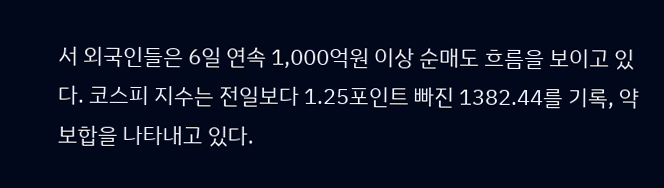서 외국인들은 6일 연속 1,000억원 이상 순매도 흐름을 보이고 있다. 코스피 지수는 전일보다 1.25포인트 빠진 1382.44를 기록, 약보합을 나타내고 있다.